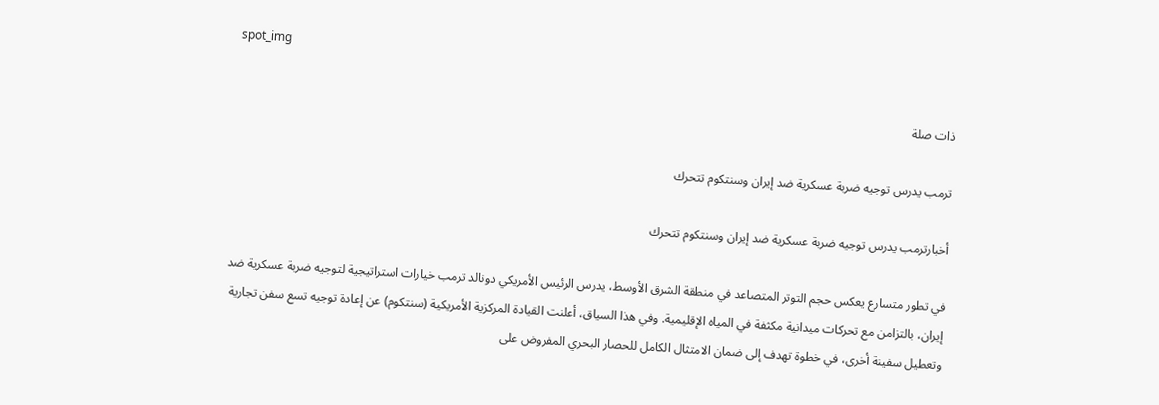spot_img

ذات صلة

ترمب يدرس توجيه ضربة عسكرية ضد إيران وسنتكوم تتحرك

أخبارترمب يدرس توجيه ضربة عسكرية ضد إيران وسنتكوم تتحرك

في تطور متسارع يعكس حجم التوتر المتصاعد في منطقة الشرق الأوسط، يدرس الرئيس الأمريكي دونالد ترمب خيارات استراتيجية لتوجيه ضربة عسكرية ضد إيران، بالتزامن مع تحركات ميدانية مكثفة في المياه الإقليمية. وفي هذا السياق، أعلنت القيادة المركزية الأمريكية (سنتكوم) عن إعادة توجيه تسع سفن تجارية وتعطيل سفينة أخرى، في خطوة تهدف إلى ضمان الامتثال الكامل للحصار البحري المفروض على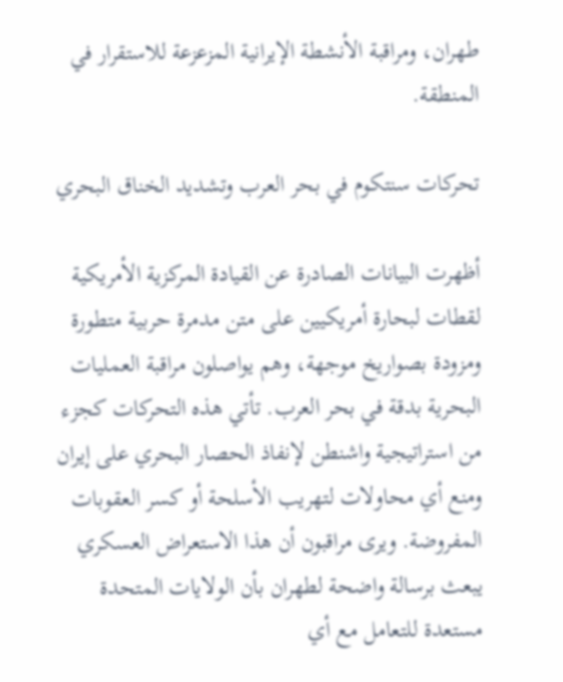طهران، ومراقبة الأنشطة الإيرانية المزعزعة للاستقرار في المنطقة.

تحركات سنتكوم في بحر العرب وتشديد الخناق البحري

أظهرت البيانات الصادرة عن القيادة المركزية الأمريكية لقطات لبحارة أمريكيين على متن مدمرة حربية متطورة ومزودة بصواريخ موجهة، وهم يواصلون مراقبة العمليات البحرية بدقة في بحر العرب. تأتي هذه التحركات كجزء من استراتيجية واشنطن لإنفاذ الحصار البحري على إيران ومنع أي محاولات لتهريب الأسلحة أو كسر العقوبات المفروضة. ويرى مراقبون أن هذا الاستعراض العسكري يبعث برسالة واضحة لطهران بأن الولايات المتحدة مستعدة للتعامل مع أي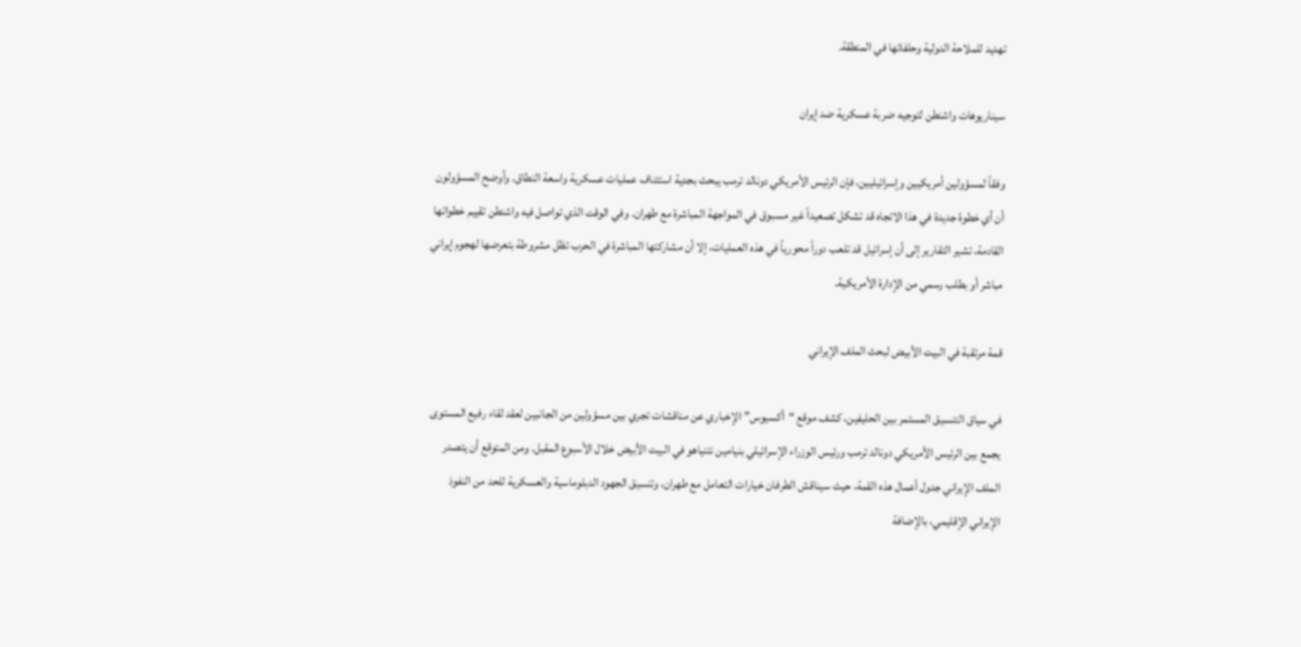تهديد للملاحة الدولية وحلفائها في المنطقة.

سيناريوهات واشنطن لتوجيه ضربة عسكرية ضد إيران

وفقاً لمسؤولين أمريكيين وإسرائيليين، فإن الرئيس الأمريكي دونالد ترمب يبحث بجدية استئناف عمليات عسكرية واسعة النطاق. وأوضح المسؤولون أن أي خطوة جديدة في هذا الاتجاه قد تشكل تصعيداً غير مسبوق في المواجهة المباشرة مع طهران. وفي الوقت الذي تواصل فيه واشنطن تقييم خطواتها القادمة، تشير التقارير إلى أن إسرائيل قد تلعب دوراً محورياً في هذه العمليات، إلا أن مشاركتها المباشرة في الحرب تظل مشروطة بتعرضها لهجوم إيراني مباشر أو بطلب رسمي من الإدارة الأمريكية.

قمة مرتقبة في البيت الأبيض لبحث الملف الإيراني

في سياق التنسيق المستمر بين الحليفين، كشف موقع “أكسيوس” الإخباري عن مناقشات تجري بين مسؤولين من الجانبين لعقد لقاء رفيع المستوى يجمع بين الرئيس الأمريكي دونالد ترمب ورئيس الوزراء الإسرائيلي بنيامين نتنياهو في البيت الأبيض خلال الأسبوع المقبل. ومن المتوقع أن يتصدر الملف الإيراني جدول أعمال هذه القمة، حيث سيناقش الطرفان خيارات التعامل مع طهران، وتنسيق الجهود الدبلوماسية والعسكرية للحد من النفوذ الإيراني الإقليمي، بالإضافة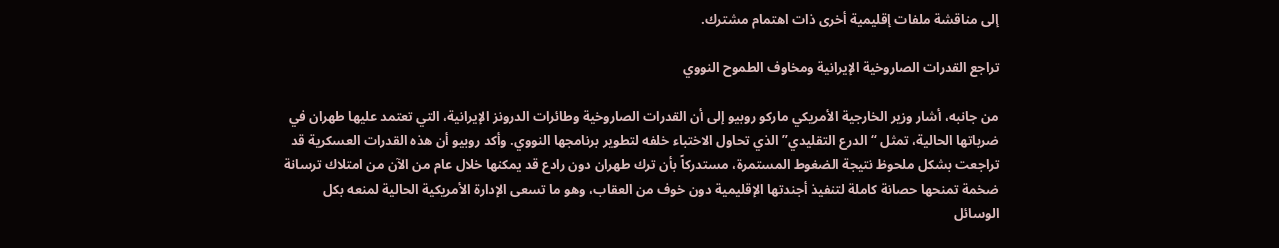إلى مناقشة ملفات إقليمية أخرى ذات اهتمام مشترك.

تراجع القدرات الصاروخية الإيرانية ومخاوف الطموح النووي

من جانبه، أشار وزير الخارجية الأمريكي ماركو روبيو إلى أن القدرات الصاروخية وطائرات الدرونز الإيرانية، التي تعتمد عليها طهران في ضرباتها الحالية، تمثل “الدرع التقليدي” الذي تحاول الاختباء خلفه لتطوير برنامجها النووي. وأكد روبيو أن هذه القدرات العسكرية قد تراجعت بشكل ملحوظ نتيجة الضغوط المستمرة، مستدركاً بأن ترك طهران دون رادع قد يمكنها خلال عام من الآن من امتلاك ترسانة ضخمة تمنحها حصانة كاملة لتنفيذ أجندتها الإقليمية دون خوف من العقاب، وهو ما تسعى الإدارة الأمريكية الحالية لمنعه بكل الوسائل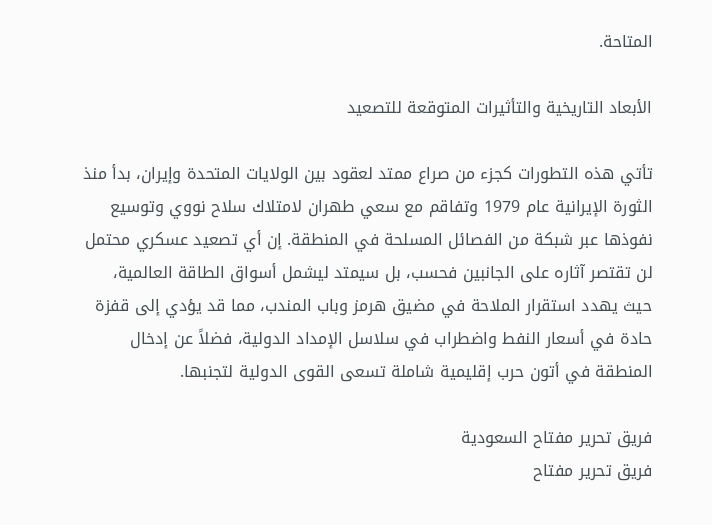المتاحة.

الأبعاد التاريخية والتأثيرات المتوقعة للتصعيد

تأتي هذه التطورات كجزء من صراع ممتد لعقود بين الولايات المتحدة وإيران، بدأ منذ الثورة الإيرانية عام 1979 وتفاقم مع سعي طهران لامتلاك سلاح نووي وتوسيع نفوذها عبر شبكة من الفصائل المسلحة في المنطقة. إن أي تصعيد عسكري محتمل لن تقتصر آثاره على الجانبين فحسب، بل سيمتد ليشمل أسواق الطاقة العالمية، حيث يهدد استقرار الملاحة في مضيق هرمز وباب المندب، مما قد يؤدي إلى قفزة حادة في أسعار النفط واضطراب في سلاسل الإمداد الدولية، فضلاً عن إدخال المنطقة في أتون حرب إقليمية شاملة تسعى القوى الدولية لتجنبها.

فريق تحرير مفتاح السعودية
فريق تحرير مفتاح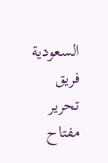السعودية
فريق تحرير مفتاح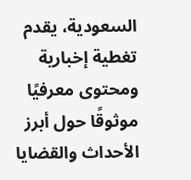السعودية، يقدم تغطية إخبارية ومحتوى معرفيًا موثوقًا حول أبرز الأحداث والقضايا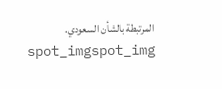المرتبطة بالشأن السعودي.
spot_imgspot_img